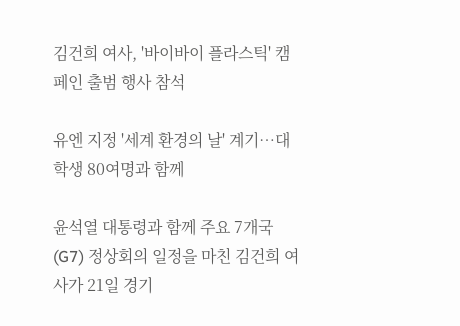김건희 여사, '바이바이 플라스틱' 캠페인 출범 행사 참석

유엔 지정 '세계 환경의 날' 계기…대학생 80여명과 함께

윤석열 대통령과 함께 주요 7개국(G7) 정상회의 일정을 마친 김건희 여사가 21일 경기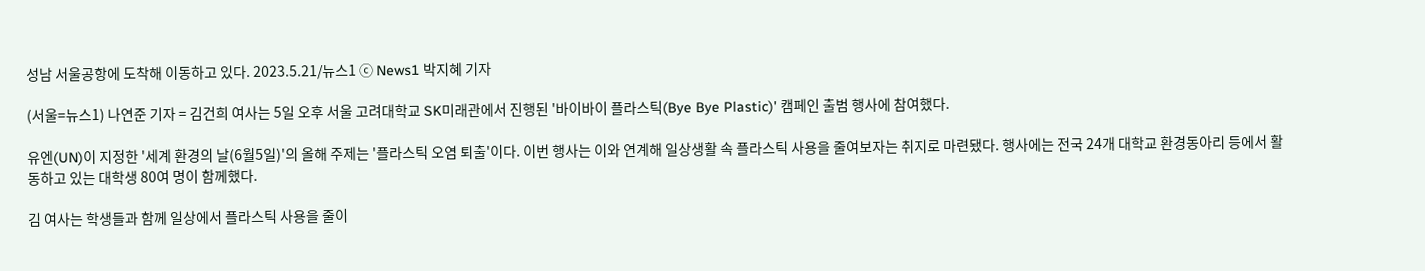성남 서울공항에 도착해 이동하고 있다. 2023.5.21/뉴스1 ⓒ News1 박지혜 기자

(서울=뉴스1) 나연준 기자 = 김건희 여사는 5일 오후 서울 고려대학교 SK미래관에서 진행된 '바이바이 플라스틱(Bye Bye Plastic)' 캠페인 출범 행사에 참여했다.

유엔(UN)이 지정한 '세계 환경의 날(6월5일)'의 올해 주제는 '플라스틱 오염 퇴출'이다. 이번 행사는 이와 연계해 일상생활 속 플라스틱 사용을 줄여보자는 취지로 마련됐다. 행사에는 전국 24개 대학교 환경동아리 등에서 활동하고 있는 대학생 80여 명이 함께했다.

김 여사는 학생들과 함께 일상에서 플라스틱 사용을 줄이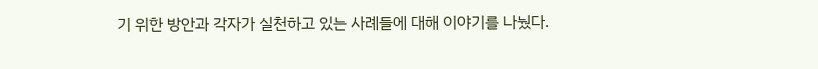기 위한 방안과 각자가 실천하고 있는 사례들에 대해 이야기를 나눴다.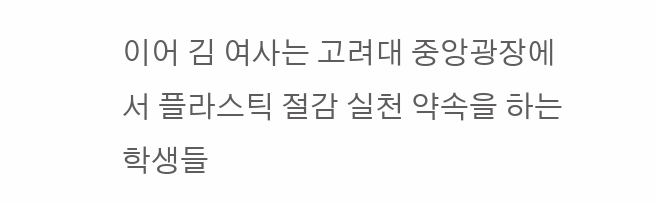이어 김 여사는 고려대 중앙광장에서 플라스틱 절감 실천 약속을 하는 학생들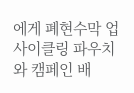에게 폐현수막 업사이클링 파우치와 캠페인 배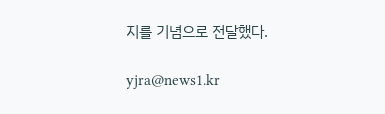지를 기념으로 전달했다.

yjra@news1.kr